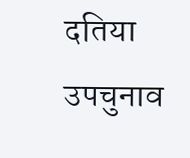दतिया उपचुनाव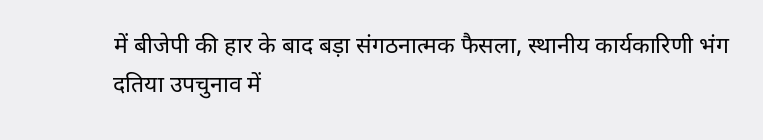में बीजेपी की हार के बाद बड़ा संगठनात्मक फैसला, स्थानीय कार्यकारिणी भंग
दतिया उपचुनाव में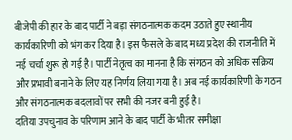बीजेपी की हार के बाद पार्टी ने बड़ा संगठनात्मक कदम उठाते हुए स्थानीय कार्यकारिणी को भंग कर दिया है। इस फैसले के बाद मध्य प्रदेश की राजनीति में नई चर्चा शुरू हो गई है। पार्टी नेतृत्व का मानना है कि संगठन को अधिक सक्रिय और प्रभावी बनाने के लिए यह निर्णय लिया गया है। अब नई कार्यकारिणी के गठन और संगठनात्मक बदलावों पर सभी की नजर बनी हुई है।
दतिया उपचुनाव के परिणाम आने के बाद पार्टी के भीतर समीक्षा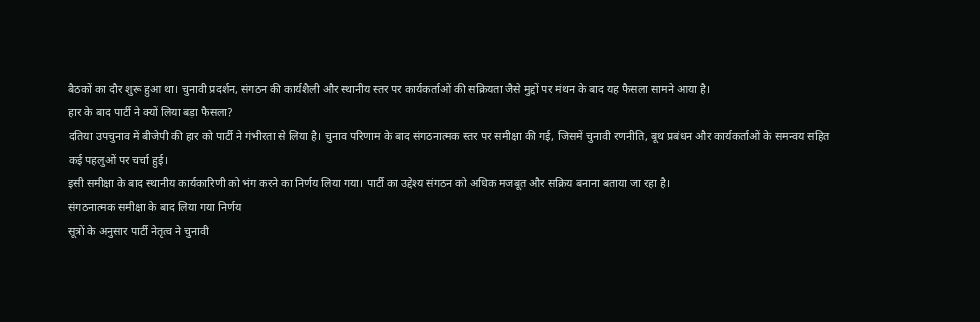बैठकों का दौर शुरू हुआ था। चुनावी प्रदर्शन, संगठन की कार्यशैली और स्थानीय स्तर पर कार्यकर्ताओं की सक्रियता जैसे मुद्दों पर मंथन के बाद यह फैसला सामने आया है।
हार के बाद पार्टी ने क्यों लिया बड़ा फैसला?
दतिया उपचुनाव में बीजेपी की हार को पार्टी ने गंभीरता से लिया है। चुनाव परिणाम के बाद संगठनात्मक स्तर पर समीक्षा की गई, जिसमें चुनावी रणनीति, बूथ प्रबंधन और कार्यकर्ताओं के समन्वय सहित कई पहलुओं पर चर्चा हुई।
इसी समीक्षा के बाद स्थानीय कार्यकारिणी को भंग करने का निर्णय लिया गया। पार्टी का उद्देश्य संगठन को अधिक मजबूत और सक्रिय बनाना बताया जा रहा है।
संगठनात्मक समीक्षा के बाद लिया गया निर्णय
सूत्रों के अनुसार पार्टी नेतृत्व ने चुनावी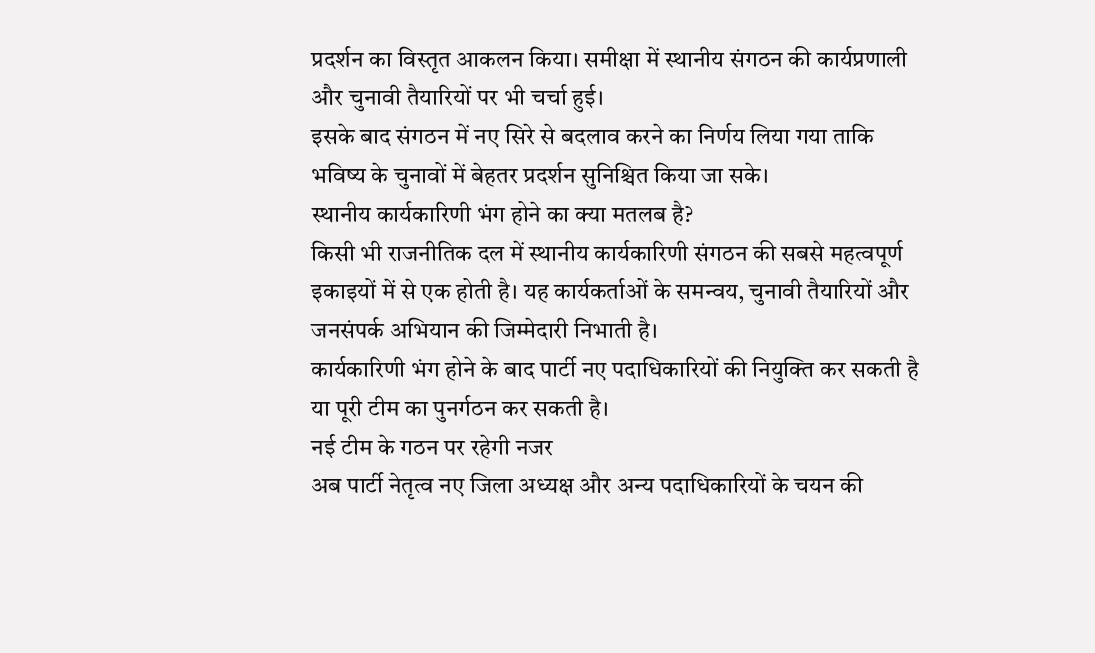प्रदर्शन का विस्तृत आकलन किया। समीक्षा में स्थानीय संगठन की कार्यप्रणाली और चुनावी तैयारियों पर भी चर्चा हुई।
इसके बाद संगठन में नए सिरे से बदलाव करने का निर्णय लिया गया ताकि भविष्य के चुनावों में बेहतर प्रदर्शन सुनिश्चित किया जा सके।
स्थानीय कार्यकारिणी भंग होने का क्या मतलब है?
किसी भी राजनीतिक दल में स्थानीय कार्यकारिणी संगठन की सबसे महत्वपूर्ण इकाइयों में से एक होती है। यह कार्यकर्ताओं के समन्वय, चुनावी तैयारियों और जनसंपर्क अभियान की जिम्मेदारी निभाती है।
कार्यकारिणी भंग होने के बाद पार्टी नए पदाधिकारियों की नियुक्ति कर सकती है या पूरी टीम का पुनर्गठन कर सकती है।
नई टीम के गठन पर रहेगी नजर
अब पार्टी नेतृत्व नए जिला अध्यक्ष और अन्य पदाधिकारियों के चयन की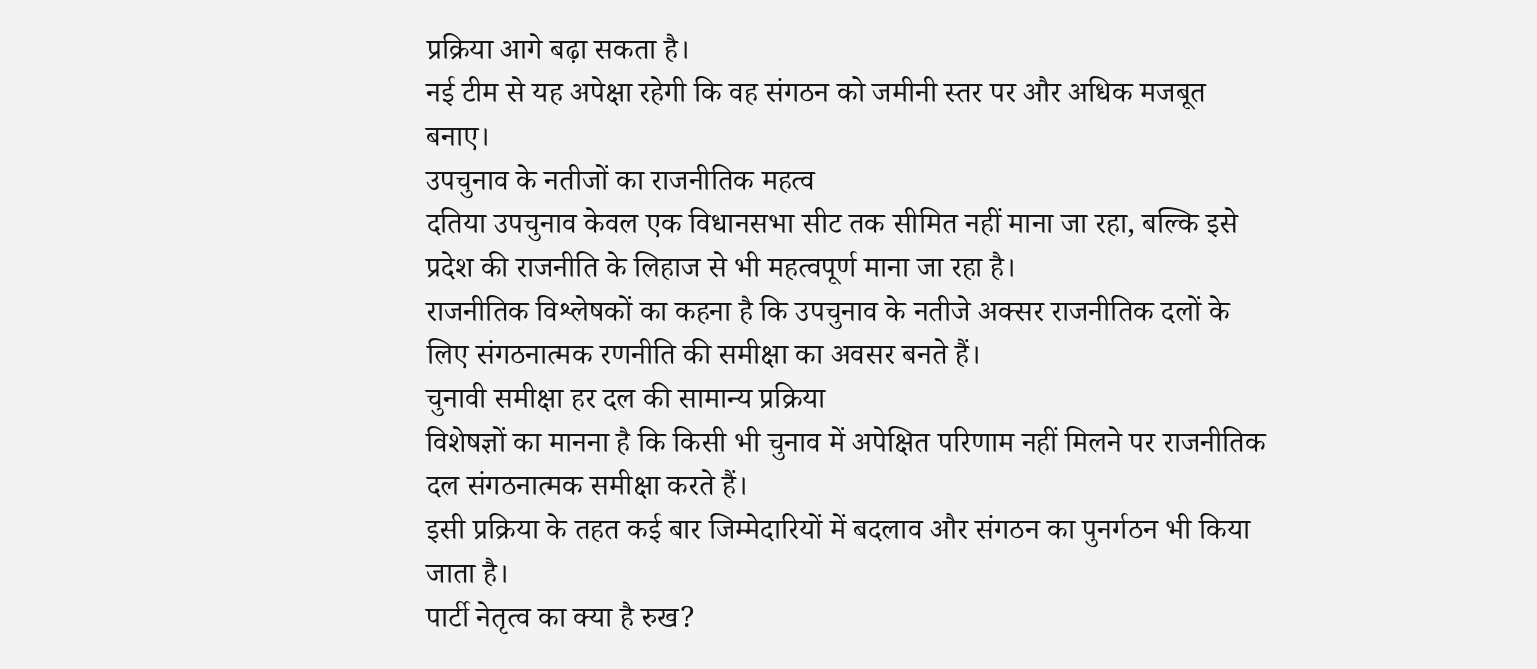प्रक्रिया आगे बढ़ा सकता है।
नई टीम से यह अपेक्षा रहेगी कि वह संगठन को जमीनी स्तर पर और अधिक मजबूत बनाए।
उपचुनाव के नतीजों का राजनीतिक महत्व
दतिया उपचुनाव केवल एक विधानसभा सीट तक सीमित नहीं माना जा रहा, बल्कि इसे प्रदेश की राजनीति के लिहाज से भी महत्वपूर्ण माना जा रहा है।
राजनीतिक विश्लेषकों का कहना है कि उपचुनाव के नतीजे अक्सर राजनीतिक दलों के लिए संगठनात्मक रणनीति की समीक्षा का अवसर बनते हैं।
चुनावी समीक्षा हर दल की सामान्य प्रक्रिया
विशेषज्ञों का मानना है कि किसी भी चुनाव में अपेक्षित परिणाम नहीं मिलने पर राजनीतिक दल संगठनात्मक समीक्षा करते हैं।
इसी प्रक्रिया के तहत कई बार जिम्मेदारियों में बदलाव और संगठन का पुनर्गठन भी किया जाता है।
पार्टी नेतृत्व का क्या है रुख?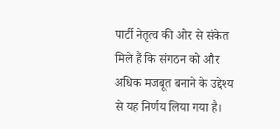पार्टी नेतृत्व की ओर से संकेत मिले हैं कि संगठन को और अधिक मजबूत बनाने के उद्देश्य से यह निर्णय लिया गया है।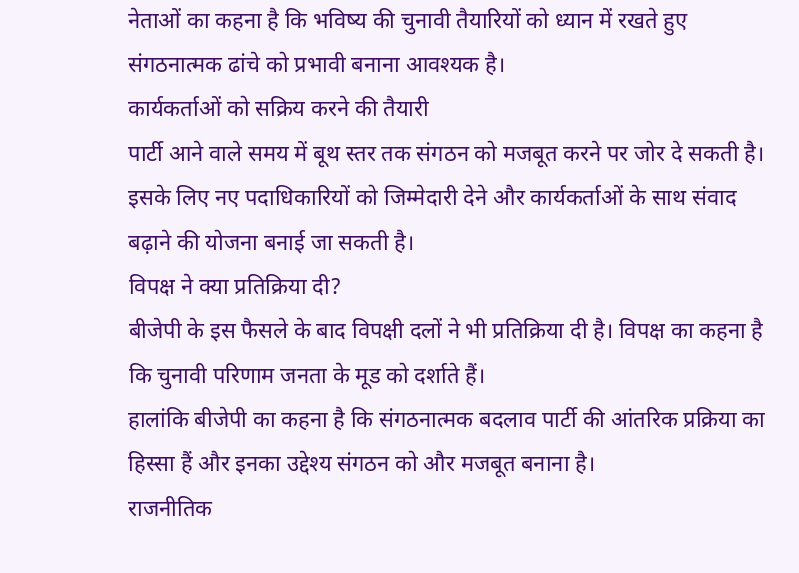नेताओं का कहना है कि भविष्य की चुनावी तैयारियों को ध्यान में रखते हुए संगठनात्मक ढांचे को प्रभावी बनाना आवश्यक है।
कार्यकर्ताओं को सक्रिय करने की तैयारी
पार्टी आने वाले समय में बूथ स्तर तक संगठन को मजबूत करने पर जोर दे सकती है।
इसके लिए नए पदाधिकारियों को जिम्मेदारी देने और कार्यकर्ताओं के साथ संवाद बढ़ाने की योजना बनाई जा सकती है।
विपक्ष ने क्या प्रतिक्रिया दी?
बीजेपी के इस फैसले के बाद विपक्षी दलों ने भी प्रतिक्रिया दी है। विपक्ष का कहना है कि चुनावी परिणाम जनता के मूड को दर्शाते हैं।
हालांकि बीजेपी का कहना है कि संगठनात्मक बदलाव पार्टी की आंतरिक प्रक्रिया का हिस्सा हैं और इनका उद्देश्य संगठन को और मजबूत बनाना है।
राजनीतिक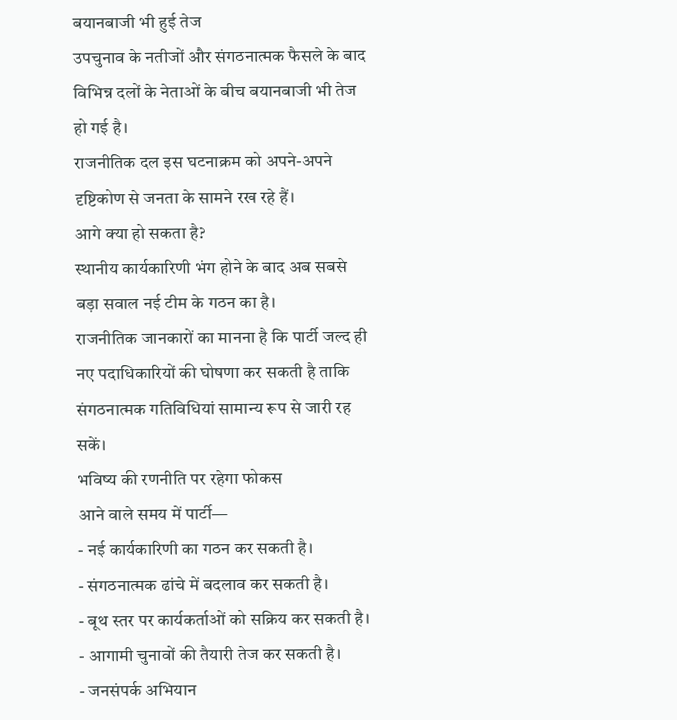बयानबाजी भी हुई तेज
उपचुनाव के नतीजों और संगठनात्मक फैसले के बाद विभिन्न दलों के नेताओं के बीच बयानबाजी भी तेज हो गई है।
राजनीतिक दल इस घटनाक्रम को अपने-अपने दृष्टिकोण से जनता के सामने रख रहे हैं।
आगे क्या हो सकता है?
स्थानीय कार्यकारिणी भंग होने के बाद अब सबसे बड़ा सवाल नई टीम के गठन का है।
राजनीतिक जानकारों का मानना है कि पार्टी जल्द ही नए पदाधिकारियों की घोषणा कर सकती है ताकि संगठनात्मक गतिविधियां सामान्य रूप से जारी रह सकें।
भविष्य की रणनीति पर रहेगा फोकस
आने वाले समय में पार्टी—
- नई कार्यकारिणी का गठन कर सकती है।
- संगठनात्मक ढांचे में बदलाव कर सकती है।
- बूथ स्तर पर कार्यकर्ताओं को सक्रिय कर सकती है।
- आगामी चुनावों की तैयारी तेज कर सकती है।
- जनसंपर्क अभियान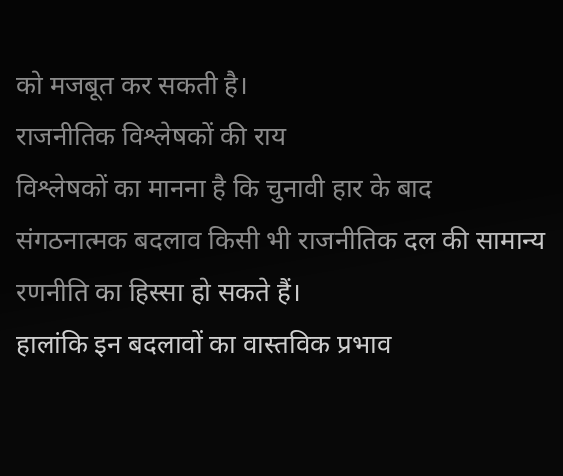को मजबूत कर सकती है।
राजनीतिक विश्लेषकों की राय
विश्लेषकों का मानना है कि चुनावी हार के बाद संगठनात्मक बदलाव किसी भी राजनीतिक दल की सामान्य रणनीति का हिस्सा हो सकते हैं।
हालांकि इन बदलावों का वास्तविक प्रभाव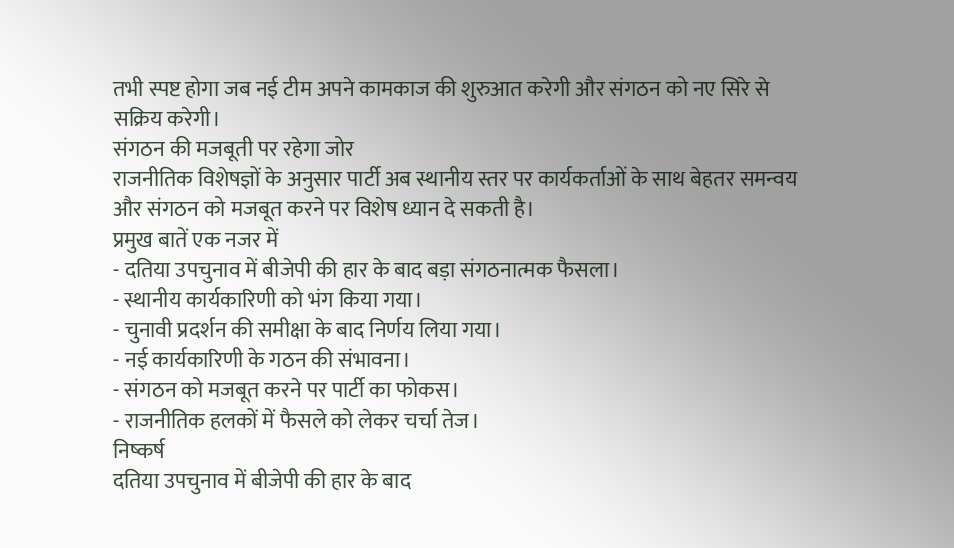तभी स्पष्ट होगा जब नई टीम अपने कामकाज की शुरुआत करेगी और संगठन को नए सिरे से सक्रिय करेगी।
संगठन की मजबूती पर रहेगा जोर
राजनीतिक विशेषज्ञों के अनुसार पार्टी अब स्थानीय स्तर पर कार्यकर्ताओं के साथ बेहतर समन्वय और संगठन को मजबूत करने पर विशेष ध्यान दे सकती है।
प्रमुख बातें एक नजर में
- दतिया उपचुनाव में बीजेपी की हार के बाद बड़ा संगठनात्मक फैसला।
- स्थानीय कार्यकारिणी को भंग किया गया।
- चुनावी प्रदर्शन की समीक्षा के बाद निर्णय लिया गया।
- नई कार्यकारिणी के गठन की संभावना।
- संगठन को मजबूत करने पर पार्टी का फोकस।
- राजनीतिक हलकों में फैसले को लेकर चर्चा तेज।
निष्कर्ष
दतिया उपचुनाव में बीजेपी की हार के बाद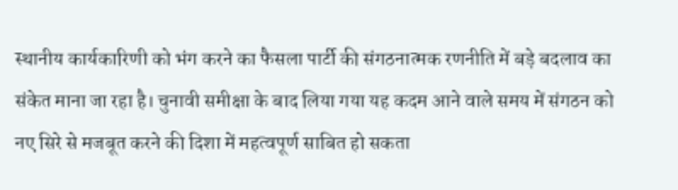स्थानीय कार्यकारिणी को भंग करने का फैसला पार्टी की संगठनात्मक रणनीति में बड़े बदलाव का संकेत माना जा रहा है। चुनावी समीक्षा के बाद लिया गया यह कदम आने वाले समय में संगठन को नए सिरे से मजबूत करने की दिशा में महत्वपूर्ण साबित हो सकता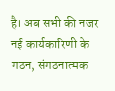है। अब सभी की नजर नई कार्यकारिणी के गठन, संगठनात्मक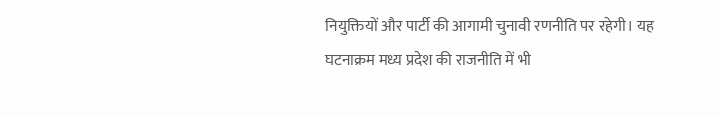नियुक्तियों और पार्टी की आगामी चुनावी रणनीति पर रहेगी। यह घटनाक्रम मध्य प्रदेश की राजनीति में भी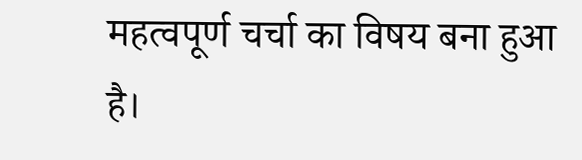महत्वपूर्ण चर्चा का विषय बना हुआ है।